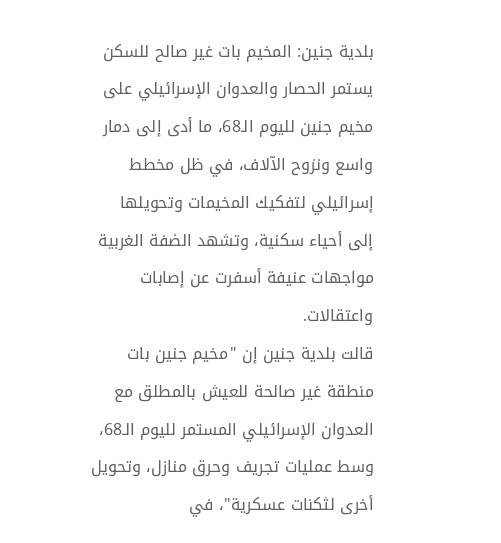بلدية جنين: المخيم بات غير صالح للسكن
يستمر الحصار والعدوان الإسرائيلي على مخيم جنين لليوم الـ68، ما أدى إلى دمار واسع ونزوح الآلاف، في ظل مخطط إسرائيلي لتفكيك المخيمات وتحويلها إلى أحياء سكنية، وتشهد الضفة الغربية مواجهات عنيفة أسفرت عن إصابات واعتقالات.
قالت بلدية جنين إن "مخيم جنين بات منطقة غير صالحة للعيش بالمطلق مع العدوان الإسرائيلي المستمر لليوم الـ68، وسط عمليات تجريف وحرق منازل، وتحويل أخرى لثكنات عسكرية"، في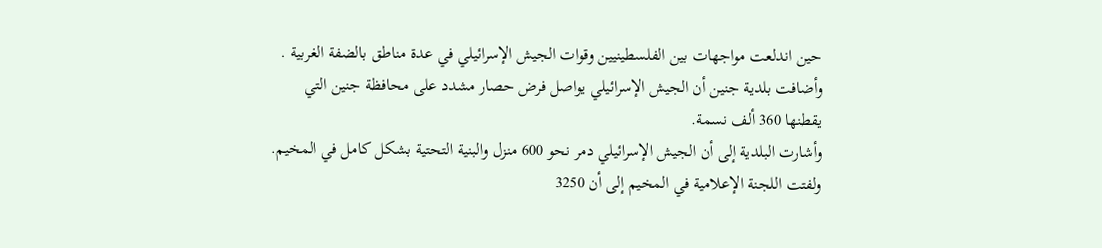حين اندلعت مواجهات بين الفلسطينيين وقوات الجيش الإسرائيلي في عدة مناطق بالضفة الغربية .
وأضافت بلدية جنين أن الجيش الإسرائيلي يواصل فرض حصار مشدد على محافظة جنين التي يقطنها 360 ألف نسمة.
وأشارت البلدية إلى أن الجيش الإسرائيلي دمر نحو 600 منزل والبنية التحتية بشكل كامل في المخيم.
ولفتت اللجنة الإعلامية في المخيم إلى أن 3250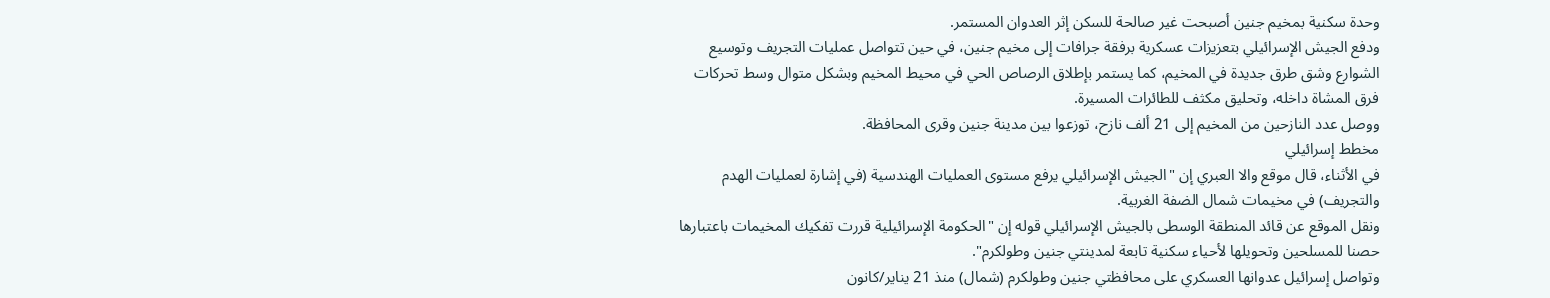وحدة سكنية بمخيم جنين أصبحت غير صالحة للسكن إثر العدوان المستمر.
ودفع الجيش الإسرائيلي بتعزيزات عسكرية برفقة جرافات إلى مخيم جنين، في حين تتواصل عمليات التجريف وتوسيع الشوارع وشق طرق جديدة في المخيم، كما يستمر بإطلاق الرصاص الحي في محيط المخيم وبشكل متوال وسط تحركات فرق المشاة داخله، وتحليق مكثف للطائرات المسيرة.
ووصل عدد النازحين من المخيم إلى 21 ألف نازح، توزعوا بين مدينة جنين وقرى المحافظة.
مخطط إسرائيلي
في الأثناء، قال موقع والا العبري إن "الجيش الإسرائيلي يرفع مستوى العمليات الهندسية (في إشارة لعمليات الهدم والتجريف) في مخيمات شمال الضفة الغربية.
ونقل الموقع عن قائد المنطقة الوسطى بالجيش الإسرائيلي قوله إن "الحكومة الإسرائيلية قررت تفكيك المخيمات باعتبارها حصنا للمسلحين وتحويلها لأحياء سكنية تابعة لمدينتي جنين وطولكرم".
وتواصل إسرائيل عدوانها العسكري على محافظتي جنين وطولكرم (شمال) منذ 21 يناير/كانون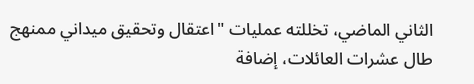الثاني الماضي، تخللته عمليات "اعتقال وتحقيق ميداني ممنهج طال عشرات العائلات، إضافة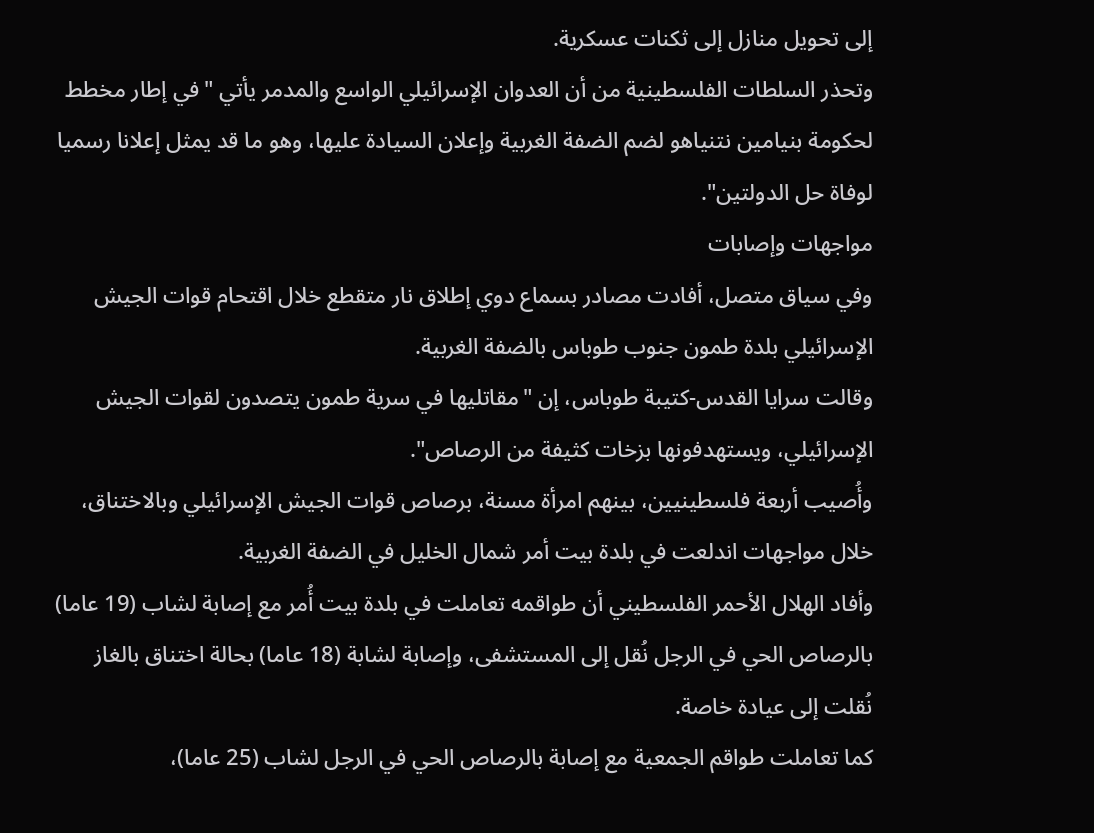إلى تحويل منازل إلى ثكنات عسكرية.
وتحذر السلطات الفلسطينية من أن العدوان الإسرائيلي الواسع والمدمر يأتي "في إطار مخطط لحكومة بنيامين نتنياهو لضم الضفة الغربية وإعلان السيادة عليها، وهو ما قد يمثل إعلانا رسميا لوفاة حل الدولتين".
مواجهات وإصابات
وفي سياق متصل، أفادت مصادر بسماع دوي إطلاق نار متقطع خلال اقتحام قوات الجيش الإسرائيلي بلدة طمون جنوب طوباس بالضفة الغربية.
وقالت سرايا القدس-كتيبة طوباس، إن "مقاتليها في سرية طمون يتصدون لقوات الجيش الإسرائيلي، ويستهدفونها بزخات كثيفة من الرصاص".
وأُصيب أربعة فلسطينيين، بينهم امرأة مسنة، برصاص قوات الجيش الإسرائيلي وبالاختناق، خلال مواجهات اندلعت في بلدة بيت أمر شمال الخليل في الضفة الغربية.
وأفاد الهلال الأحمر الفلسطيني أن طواقمه تعاملت في بلدة بيت أُمر مع إصابة لشاب (19 عاما) بالرصاص الحي في الرجل نُقل إلى المستشفى، وإصابة لشابة (18 عاما) بحالة اختناق بالغاز نُقلت إلى عيادة خاصة.
كما تعاملت طواقم الجمعية مع إصابة بالرصاص الحي في الرجل لشاب (25 عاما)،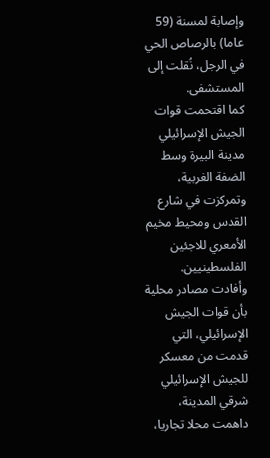وإصابة لمسنة (59 عاما) بالرصاص الحي في الرجل، نُقلت إلى المستشفى.
كما اقتحمت قوات الجيش الإسرائيلي مدينة البيرة وسط الضفة الغربية، وتمركزت في شارع القدس ومحيط مخيم الأمعري للاجئين الفلسطينيين.
وأفادت مصادر محلية بأن قوات الجيش الإسرائيلي، التي قدمت من معسكر للجيش الإسرائيلي شرقي المدينة، داهمت محلا تجاريا،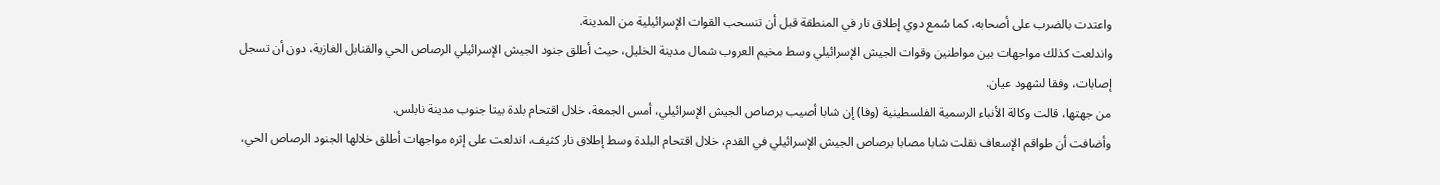واعتدت بالضرب على أصحابه، كما سُمع دوي إطلاق نار في المنطقة قبل أن تنسحب القوات الإسرائيلية من المدينة.
واندلعت كذلك مواجهات بين مواطنين وقوات الجيش الإسرائيلي وسط مخيم العروب شمال مدينة الخليل، حيث أطلق جنود الجيش الإسرائيلي الرصاص الحي والقنابل الغازية، دون أن تسجل إصابات، وفقا لشهود عيان.
من جهتها، قالت وكالة الأنباء الرسمية الفلسطينية (وفا) إن شابا أصيب برصاص الجيش الإسرائيلي، أمس الجمعة، خلال اقتحام بلدة بيتا جنوب مدينة نابلس.
وأضافت أن طواقم الإسعاف نقلت شابا مصابا برصاص الجيش الإسرائيلي في القدم، خلال اقتحام البلدة وسط إطلاق نار كثيف، اندلعت على إثره مواجهات أطلق خلالها الجنود الرصاص الحي،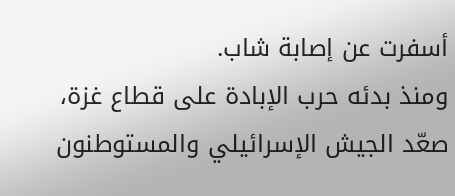أسفرت عن إصابة شاب.
ومنذ بدئه حرب الإبادة على قطاع غزة، صعّد الجيش الإسرائيلي والمستوطنون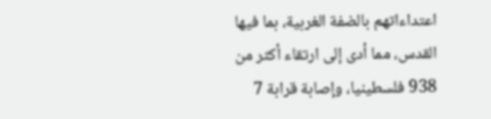اعتداءاتهم بالضفة الغربية، بما فيها القدس، مما أدى إلى ارتقاء أكثر من 938 فلسطينيا، وإصابة قرابة 7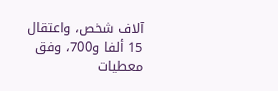آلاف شخص، واعتقال 15 ألفا و700، وفق معطيات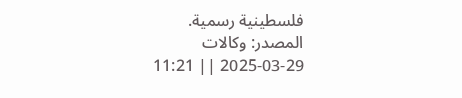فلسطينية رسمية.
المصدر: وكالات
2025-03-29 || 11:21